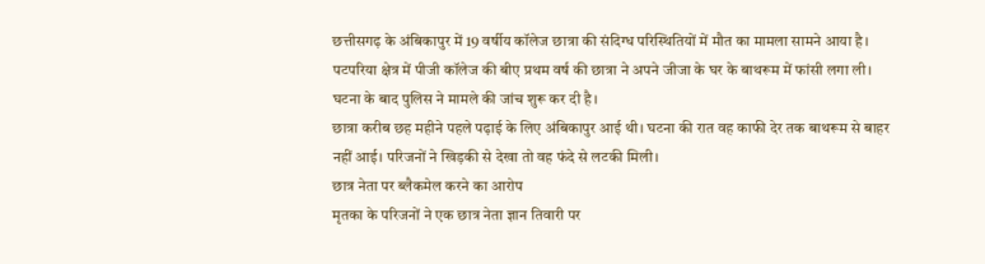छत्तीसगढ़ के अंबिकापुर में 19 वर्षीय कॉलेज छात्रा की संदिग्ध परिस्थितियों में मौत का मामला सामने आया है। पटपरिया क्षेत्र में पीजी कॉलेज की बीए प्रथम वर्ष की छात्रा ने अपने जीजा के घर के बाथरूम में फांसी लगा ली। घटना के बाद पुलिस ने मामले की जांच शुरू कर दी है।
छात्रा करीब छह महीने पहले पढ़ाई के लिए अंबिकापुर आई थी। घटना की रात वह काफी देर तक बाथरूम से बाहर नहीं आई। परिजनों ने खिड़की से देखा तो वह फंदे से लटकी मिली।
छात्र नेता पर ब्लैकमेल करने का आरोप
मृतका के परिजनों ने एक छात्र नेता ज्ञान तिवारी पर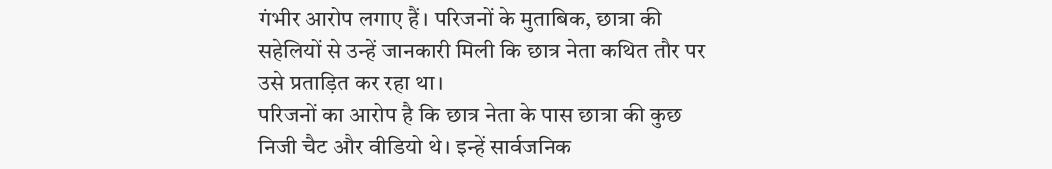गंभीर आरोप लगाए हैं। परिजनों के मुताबिक, छात्रा की सहेलियों से उन्हें जानकारी मिली कि छात्र नेता कथित तौर पर उसे प्रताड़ित कर रहा था।
परिजनों का आरोप है कि छात्र नेता के पास छात्रा की कुछ निजी चैट और वीडियो थे। इन्हें सार्वजनिक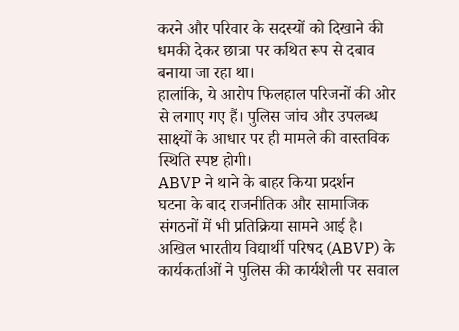करने और परिवार के सदस्यों को दिखाने की धमकी देकर छात्रा पर कथित रूप से दबाव बनाया जा रहा था।
हालांकि, ये आरोप फिलहाल परिजनों की ओर से लगाए गए हैं। पुलिस जांच और उपलब्ध साक्ष्यों के आधार पर ही मामले की वास्तविक स्थिति स्पष्ट होगी।
ABVP ने थाने के बाहर किया प्रदर्शन
घटना के बाद राजनीतिक और सामाजिक संगठनों में भी प्रतिक्रिया सामने आई है। अखिल भारतीय विद्यार्थी परिषद (ABVP) के कार्यकर्ताओं ने पुलिस की कार्यशैली पर सवाल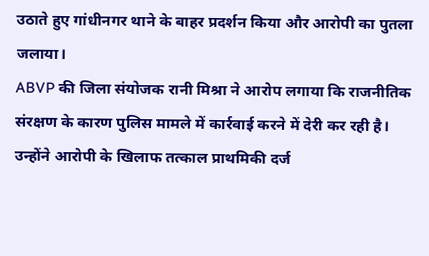उठाते हुए गांधीनगर थाने के बाहर प्रदर्शन किया और आरोपी का पुतला जलाया।
ABVP की जिला संयोजक रानी मिश्रा ने आरोप लगाया कि राजनीतिक संरक्षण के कारण पुलिस मामले में कार्रवाई करने में देरी कर रही है। उन्होंने आरोपी के खिलाफ तत्काल प्राथमिकी दर्ज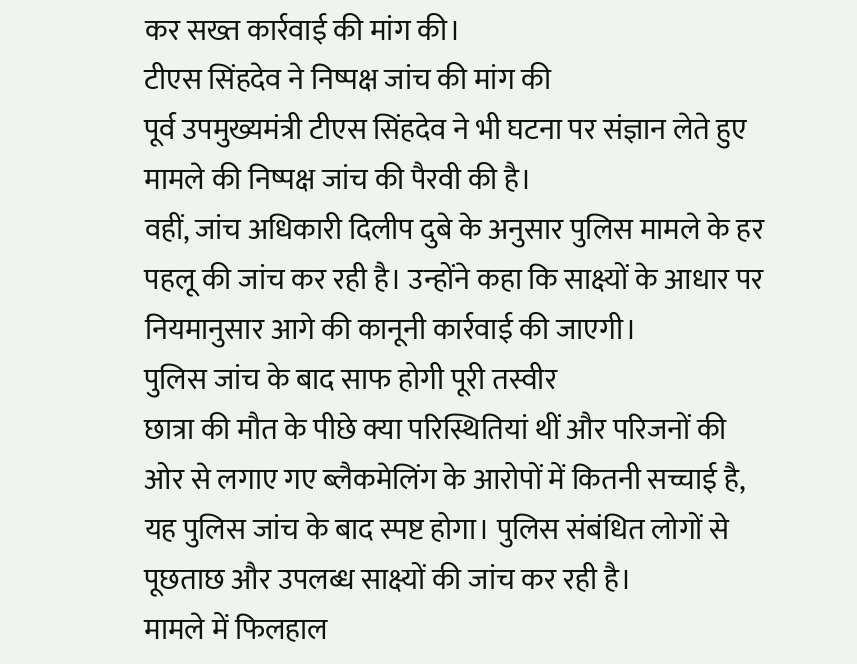कर सख्त कार्रवाई की मांग की।
टीएस सिंहदेव ने निष्पक्ष जांच की मांग की
पूर्व उपमुख्यमंत्री टीएस सिंहदेव ने भी घटना पर संज्ञान लेते हुए मामले की निष्पक्ष जांच की पैरवी की है।
वहीं, जांच अधिकारी दिलीप दुबे के अनुसार पुलिस मामले के हर पहलू की जांच कर रही है। उन्होंने कहा कि साक्ष्यों के आधार पर नियमानुसार आगे की कानूनी कार्रवाई की जाएगी।
पुलिस जांच के बाद साफ होगी पूरी तस्वीर
छात्रा की मौत के पीछे क्या परिस्थितियां थीं और परिजनों की ओर से लगाए गए ब्लैकमेलिंग के आरोपों में कितनी सच्चाई है, यह पुलिस जांच के बाद स्पष्ट होगा। पुलिस संबंधित लोगों से पूछताछ और उपलब्ध साक्ष्यों की जांच कर रही है।
मामले में फिलहाल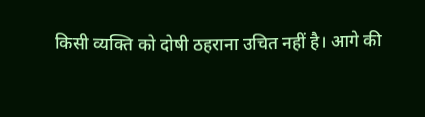किसी व्यक्ति को दोषी ठहराना उचित नहीं है। आगे की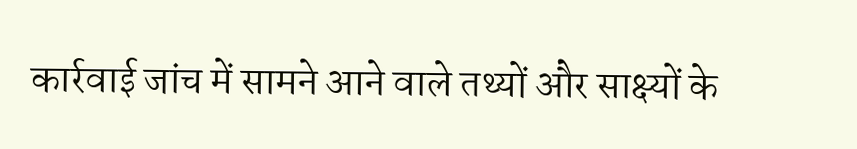कार्रवाई जांच में सामने आने वाले तथ्यों और साक्ष्यों के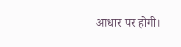आधार पर होगी।